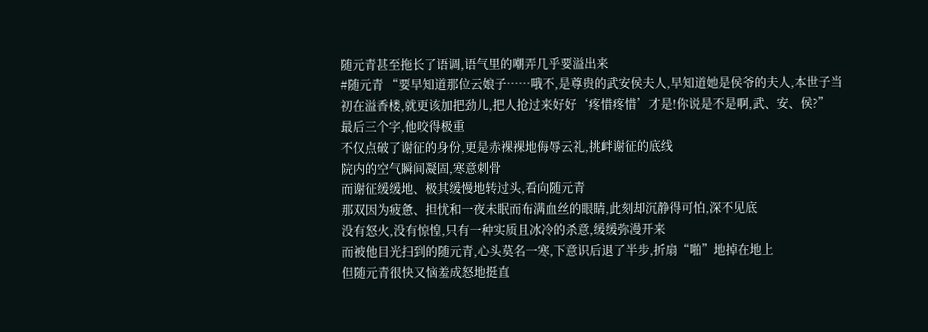随元青甚至拖长了语调,语气里的嘲弄几乎要溢出来
#随元青 “要早知道那位云娘子……哦不,是尊贵的武安侯夫人,早知道她是侯爷的夫人,本世子当初在溢香楼,就更该加把劲儿,把人抢过来好好‘疼惜疼惜’才是!你说是不是啊,武、安、侯?”
最后三个字,他咬得极重
不仅点破了谢征的身份,更是赤裸裸地侮辱云礼,挑衅谢征的底线
院内的空气瞬间凝固,寒意刺骨
而谢征缓缓地、极其缓慢地转过头,看向随元青
那双因为疲惫、担忧和一夜未眠而布满血丝的眼睛,此刻却沉静得可怕,深不见底
没有怒火,没有惊惶,只有一种实质且冰冷的杀意,缓缓弥漫开来
而被他目光扫到的随元青,心头莫名一寒,下意识后退了半步,折扇“啪”地掉在地上
但随元青很快又恼羞成怒地挺直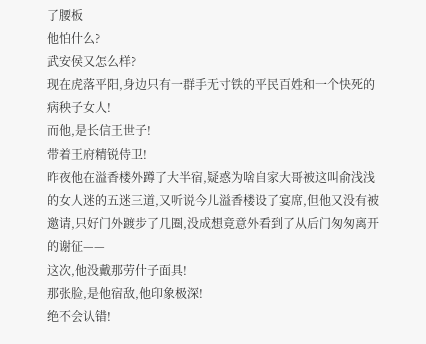了腰板
他怕什么?
武安侯又怎么样?
现在虎落平阳,身边只有一群手无寸铁的平民百姓和一个快死的病秧子女人!
而他,是长信王世子!
带着王府精锐侍卫!
昨夜他在溢香楼外蹲了大半宿,疑惑为啥自家大哥被这叫俞浅浅的女人迷的五迷三道,又听说今儿溢香楼设了宴席,但他又没有被邀请,只好门外踱步了几圈,没成想竟意外看到了从后门匆匆离开的谢征——
这次,他没戴那劳什子面具!
那张脸,是他宿敌,他印象极深!
绝不会认错!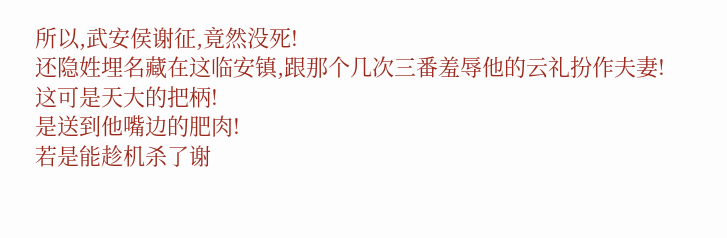所以,武安侯谢征,竟然没死!
还隐姓埋名藏在这临安镇,跟那个几次三番羞辱他的云礼扮作夫妻!
这可是天大的把柄!
是送到他嘴边的肥肉!
若是能趁机杀了谢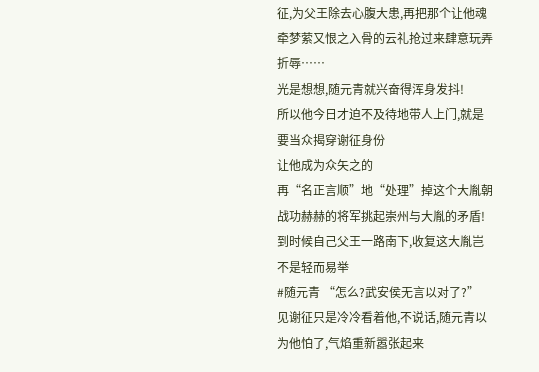征,为父王除去心腹大患,再把那个让他魂牵梦萦又恨之入骨的云礼抢过来肆意玩弄折辱……
光是想想,随元青就兴奋得浑身发抖!
所以他今日才迫不及待地带人上门,就是要当众揭穿谢征身份
让他成为众矢之的
再“名正言顺”地“处理”掉这个大胤朝战功赫赫的将军挑起崇州与大胤的矛盾!
到时候自己父王一路南下,收复这大胤岂不是轻而易举
#随元青 “怎么?武安侯无言以对了?”
见谢征只是冷冷看着他,不说话,随元青以为他怕了,气焰重新嚣张起来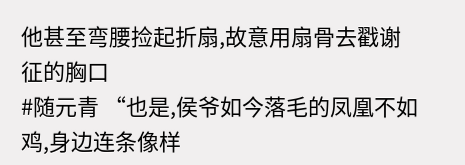他甚至弯腰捡起折扇,故意用扇骨去戳谢征的胸口
#随元青 “也是,侯爷如今落毛的凤凰不如鸡,身边连条像样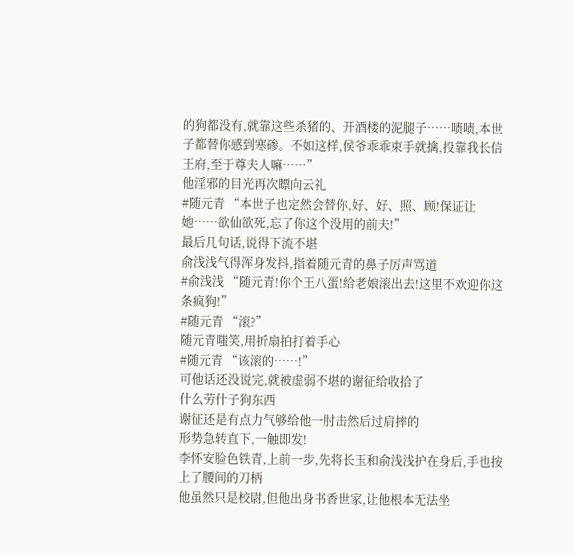的狗都没有,就靠这些杀猪的、开酒楼的泥腿子……啧啧,本世子都替你感到寒碜。不如这样,侯爷乖乖束手就擒,投靠我长信王府,至于尊夫人嘛……”
他淫邪的目光再次瞟向云礼
#随元青 “本世子也定然会替你,好、好、照、顾!保证让她……欲仙欲死,忘了你这个没用的前夫!”
最后几句话,说得下流不堪
俞浅浅气得浑身发抖,指着随元青的鼻子厉声骂道
#俞浅浅 “随元青!你个王八蛋!给老娘滚出去!这里不欢迎你这条疯狗!”
#随元青 “滚?”
随元青嗤笑,用折扇拍打着手心
#随元青 “该滚的……!”
可他话还没说完,就被虚弱不堪的谢征给收拾了
什么劳什子狗东西
谢征还是有点力气够给他一肘击然后过肩摔的
形势急转直下,一触即发!
李怀安脸色铁青,上前一步,先将长玉和俞浅浅护在身后,手也按上了腰间的刀柄
他虽然只是校尉,但他出身书香世家,让他根本无法坐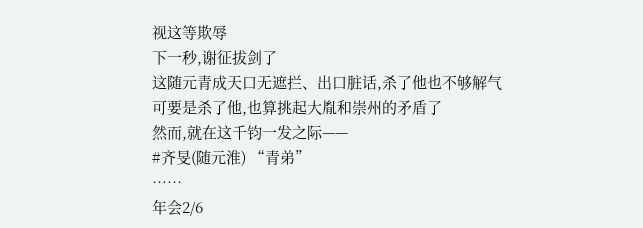视这等欺辱
下一秒,谢征拔剑了
这随元青成天口无遮拦、出口脏话,杀了他也不够解气
可要是杀了他,也算挑起大胤和崇州的矛盾了
然而,就在这千钧一发之际——
#齐旻(随元淮) “青弟”
……
年会2/6